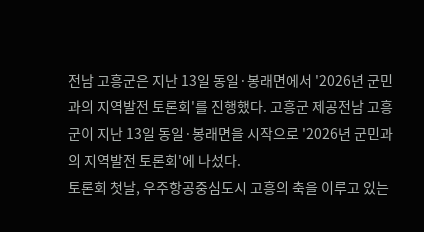전남 고흥군은 지난 13일 동일·봉래면에서 '2026년 군민과의 지역발전 토론회'를 진행했다. 고흥군 제공전남 고흥군이 지난 13일 동일·봉래면을 시작으로 '2026년 군민과의 지역발전 토론회'에 나섰다.
토론회 첫날, 우주항공중심도시 고흥의 축을 이루고 있는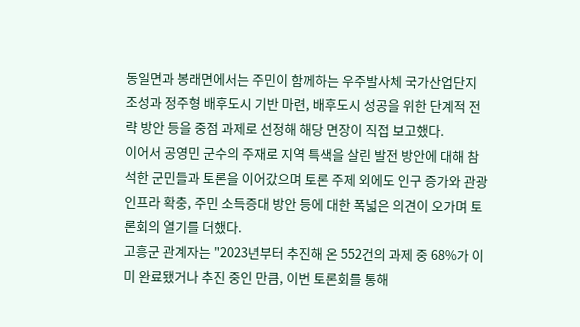동일면과 봉래면에서는 주민이 함께하는 우주발사체 국가산업단지 조성과 정주형 배후도시 기반 마련, 배후도시 성공을 위한 단계적 전략 방안 등을 중점 과제로 선정해 해당 면장이 직접 보고했다.
이어서 공영민 군수의 주재로 지역 특색을 살린 발전 방안에 대해 참석한 군민들과 토론을 이어갔으며 토론 주제 외에도 인구 증가와 관광인프라 확충, 주민 소득증대 방안 등에 대한 폭넓은 의견이 오가며 토론회의 열기를 더했다.
고흥군 관계자는 "2023년부터 추진해 온 552건의 과제 중 68%가 이미 완료됐거나 추진 중인 만큼, 이번 토론회를 통해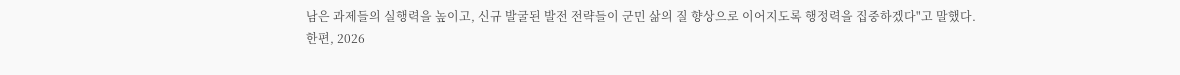남은 과제들의 실행력을 높이고, 신규 발굴된 발전 전략들이 군민 삶의 질 향상으로 이어지도록 행정력을 집중하겠다"고 말했다.
한편, 2026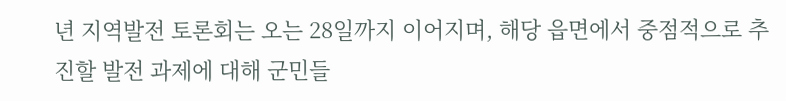년 지역발전 토론회는 오는 28일까지 이어지며, 해당 읍면에서 중점적으로 추진할 발전 과제에 대해 군민들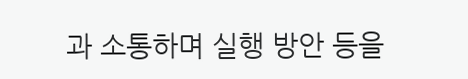과 소통하며 실행 방안 등을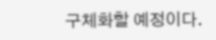구체화할 예정이다.